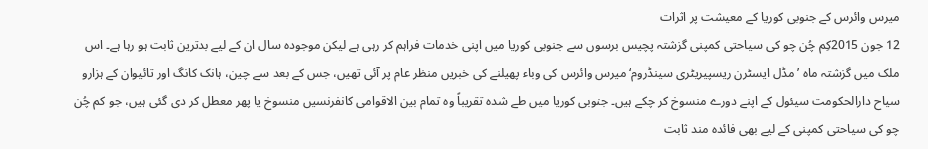میرس وائرس کے جنوبی کوریا کے معیشت پر اثرات
12 جون 2015کِم چُن چو کی سیاحتی کمپنی گزشتہ پچیس برسوں سے جنوبی کوریا میں اپنی خدمات فراہم کر رہی ہے لیکن موجودہ سال ان کے لیے بدترین ثابت ہو رہا ہے۔ اس ملک میں گزشتہ ماہ ’مڈل ایسٹرن ریسپیریٹری سینڈروم‘ میرس وائرس کی وباء پھیلنے کی خبریں منظر عام پر آئی تھیں، جس کے بعد سے چین، ہانک کانگ اور تائیوان کے ہزارو سیاح دارالحکومت سیئول کے اپنے دورے منسوخ کر چکے ہیں۔ جنوبی کوریا میں طے شدہ تقریباً وہ تمام بین الاقوامی کانفرنسیں منسوخ یا پھر معطل کر دی گئی ہیں، جو کم چُن چو کی سیاحتی کمپنی کے لیے بھی فائدہ مند ثابت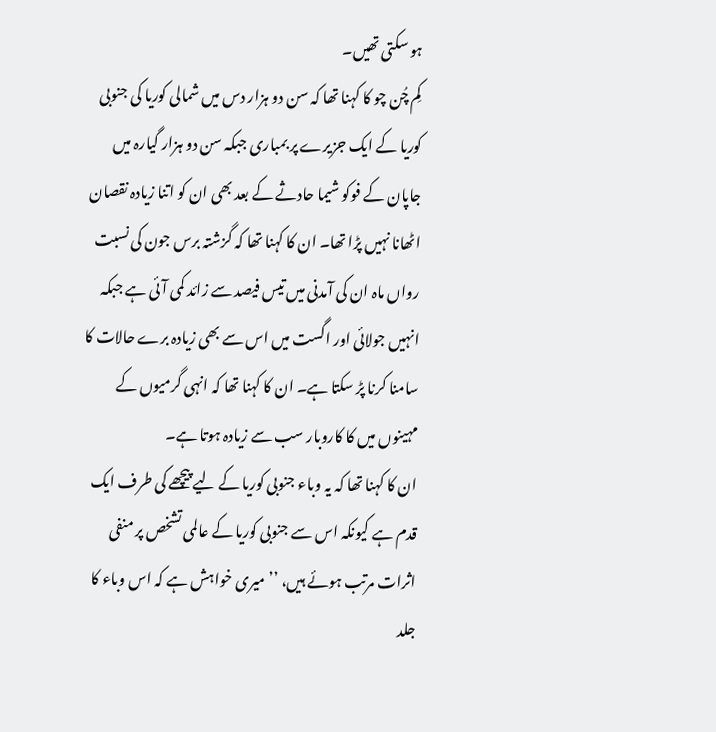ہو سکتی تھیں۔
کِم چُن چو کا کہنا تھا کہ سن دو ہزار دس میں شمالی کوریا کی جنوبی کوریا کے ایک جزیرے پر بمباری جبکہ سن دو ہزار گیارہ میں جاپان کے فوکو شیما حادثے کے بعد بھی ان کو اتنا زیادہ نقصان اٹھانا نہیں پڑا تھا۔ ان کا کہنا تھا کہ گزشتہ برس جون کی نسبت رواں ماہ ان کی آمدنی میں تیس فیصد سے زائد کمی آئی ہے جبکہ انہیں جولائی اور اگست میں اس سے بھی زیادہ برے حالات کا سامنا کرنا پڑ سکتا ہے۔ ان کا کہنا تھا کہ انہی گرمیوں کے مہینوں میں کا کاروبار سب سے زیادہ ہوتا ہے۔
ان کا کہنا تھا کہ یہ وباء جنوبی کوریا کے لیے پیچھے کی طرف ایک قدم ہے کیونکہ اس سے جنوبی کوریا کے عالمی تشخص پر منفی اثرات مرتب ہوئے ہیں، ’’میری خواہش ہے کہ اس وباء کا جلد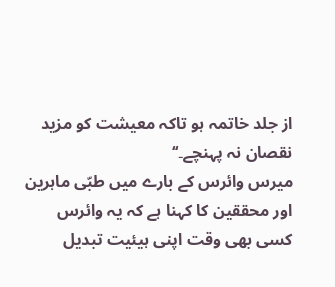از جلد خاتمہ ہو تاکہ معیشت کو مزید نقصان نہ پہنچے۔‘‘
میرس وائرس کے بارے میں طبّی ماہرین اور محققین کا کہنا ہے کہ یہ وائرس کسی بھی وقت اپنی ہیئیت تبدیل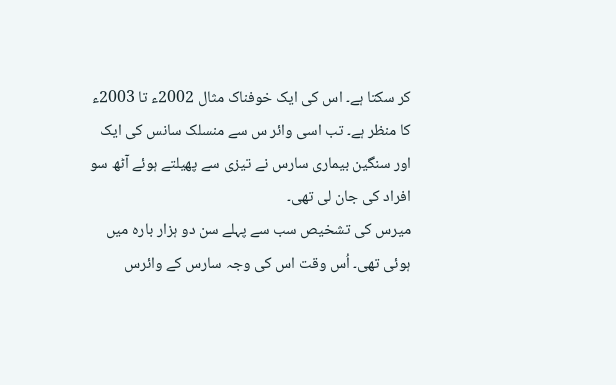کر سکتا ہے۔ اس کی ایک خوفناک مثال 2002ء تا 2003ء کا منظر ہے۔ تب اسی وائر س سے منسلک سانس کی ایک اور سنگین بیماری سارس نے تیزی سے پھیلتے ہوئے آٹھ سو افراد کی جان لی تھی۔
میرس کی تشخیص سب سے پہلے سن دو ہزار بارہ میں ہوئی تھی۔ اُس وقت اس کی وجہ سارس کے وائرس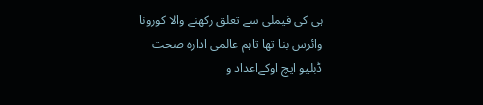ہی کی فیملی سے تعلق رکھنے والا کورونا وائرس بنا تھا تاہم عالمی ادارہ صحت ڈبلیو ایچ اوکےاعداد و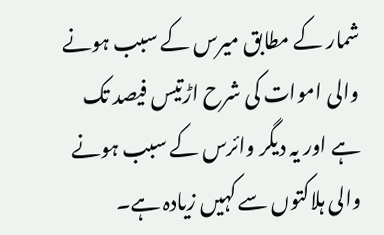شمار کے مطابق میرس کے سبب ہونے والی اموات کی شرح اڑتیس فیصد تک ہے اور یہ دیگر وائرس کے سبب ہونے والی ہلاکتوں سے کہیں زیادہ ہے۔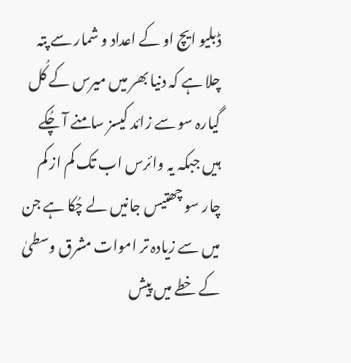ڈبلیو ایچ او کے اعداد و شمار سے پتہ چلا ہے کہ دنیا بھر میں میرس کے کُل گیارہ سو سے زائد کیسز سامنے آ چُکے ہیں جبکہ یہ وائرس اب تک کم از کم چار سو چھتیس جانیں لے چُکا ہے جن میں سے زیادہ تر اموات مشرق وسطیٰ کے خطے میں پیش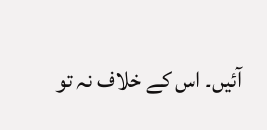آئیں۔ اس کے خلاف نہ تو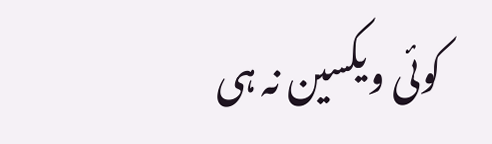کوئی ویکسین نہ ہی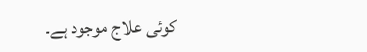کوئی علاج موجود ہے۔